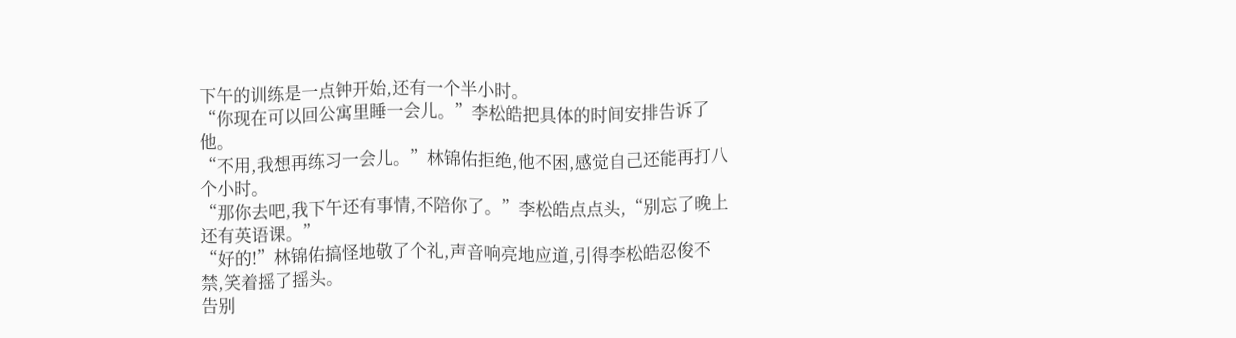下午的训练是一点钟开始,还有一个半小时。
“你现在可以回公寓里睡一会儿。”李松皓把具体的时间安排告诉了他。
“不用,我想再练习一会儿。”林锦佑拒绝,他不困,感觉自己还能再打八个小时。
“那你去吧,我下午还有事情,不陪你了。”李松皓点点头,“别忘了晚上还有英语课。”
“好的!”林锦佑搞怪地敬了个礼,声音响亮地应道,引得李松皓忍俊不禁,笑着摇了摇头。
告别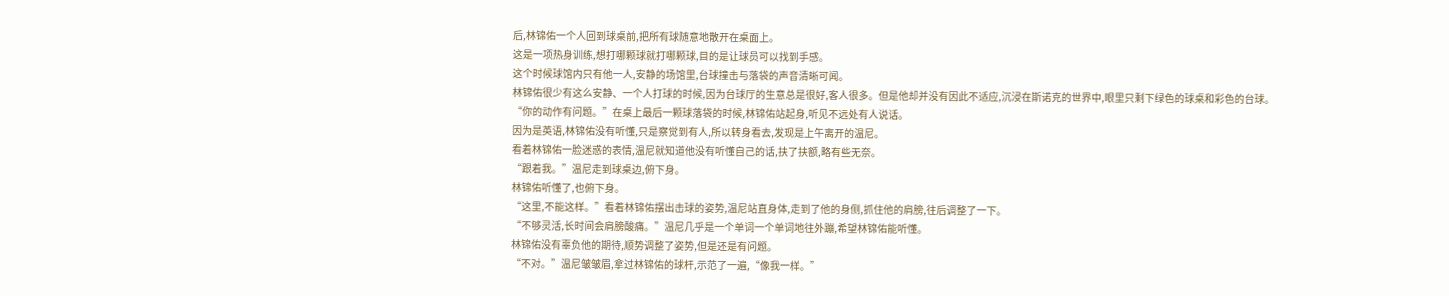后,林锦佑一个人回到球桌前,把所有球随意地散开在桌面上。
这是一项热身训练,想打哪颗球就打哪颗球,目的是让球员可以找到手感。
这个时候球馆内只有他一人,安静的场馆里,台球撞击与落袋的声音清晰可闻。
林锦佑很少有这么安静、一个人打球的时候,因为台球厅的生意总是很好,客人很多。但是他却并没有因此不适应,沉浸在斯诺克的世界中,眼里只剩下绿色的球桌和彩色的台球。
“你的动作有问题。”在桌上最后一颗球落袋的时候,林锦佑站起身,听见不远处有人说话。
因为是英语,林锦佑没有听懂,只是察觉到有人,所以转身看去,发现是上午离开的温尼。
看着林锦佑一脸迷惑的表情,温尼就知道他没有听懂自己的话,扶了扶额,略有些无奈。
“跟着我。”温尼走到球桌边,俯下身。
林锦佑听懂了,也俯下身。
“这里,不能这样。”看着林锦佑摆出击球的姿势,温尼站直身体,走到了他的身侧,抓住他的肩膀,往后调整了一下。
“不够灵活,长时间会肩膀酸痛。”温尼几乎是一个单词一个单词地往外蹦,希望林锦佑能听懂。
林锦佑没有辜负他的期待,顺势调整了姿势,但是还是有问题。
“不对。”温尼皱皱眉,拿过林锦佑的球杆,示范了一遍,“像我一样。”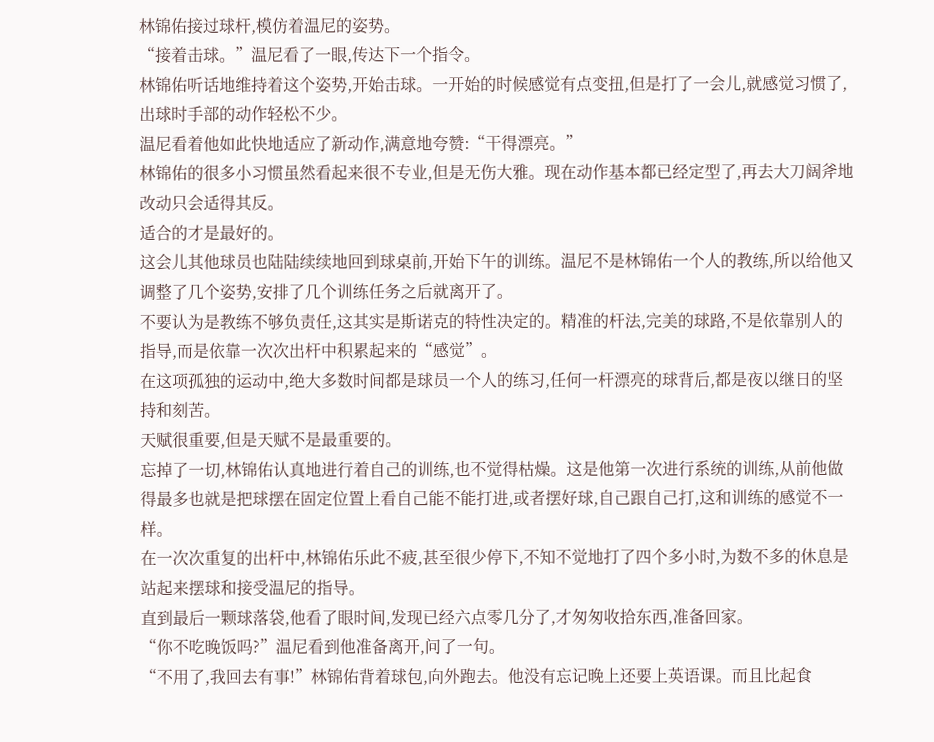林锦佑接过球杆,模仿着温尼的姿势。
“接着击球。”温尼看了一眼,传达下一个指令。
林锦佑听话地维持着这个姿势,开始击球。一开始的时候感觉有点变扭,但是打了一会儿,就感觉习惯了,出球时手部的动作轻松不少。
温尼看着他如此快地适应了新动作,满意地夸赞:“干得漂亮。”
林锦佑的很多小习惯虽然看起来很不专业,但是无伤大雅。现在动作基本都已经定型了,再去大刀阔斧地改动只会适得其反。
适合的才是最好的。
这会儿其他球员也陆陆续续地回到球桌前,开始下午的训练。温尼不是林锦佑一个人的教练,所以给他又调整了几个姿势,安排了几个训练任务之后就离开了。
不要认为是教练不够负责任,这其实是斯诺克的特性决定的。精准的杆法,完美的球路,不是依靠别人的指导,而是依靠一次次出杆中积累起来的“感觉”。
在这项孤独的运动中,绝大多数时间都是球员一个人的练习,任何一杆漂亮的球背后,都是夜以继日的坚持和刻苦。
天赋很重要,但是天赋不是最重要的。
忘掉了一切,林锦佑认真地进行着自己的训练,也不觉得枯燥。这是他第一次进行系统的训练,从前他做得最多也就是把球摆在固定位置上看自己能不能打进,或者摆好球,自己跟自己打,这和训练的感觉不一样。
在一次次重复的出杆中,林锦佑乐此不疲,甚至很少停下,不知不觉地打了四个多小时,为数不多的休息是站起来摆球和接受温尼的指导。
直到最后一颗球落袋,他看了眼时间,发现已经六点零几分了,才匆匆收拾东西,准备回家。
“你不吃晚饭吗?”温尼看到他准备离开,问了一句。
“不用了,我回去有事!”林锦佑背着球包,向外跑去。他没有忘记晚上还要上英语课。而且比起食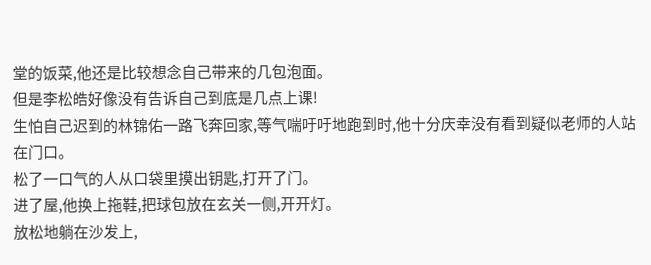堂的饭菜,他还是比较想念自己带来的几包泡面。
但是李松皓好像没有告诉自己到底是几点上课!
生怕自己迟到的林锦佑一路飞奔回家,等气喘吁吁地跑到时,他十分庆幸没有看到疑似老师的人站在门口。
松了一口气的人从口袋里摸出钥匙,打开了门。
进了屋,他换上拖鞋,把球包放在玄关一侧,开开灯。
放松地躺在沙发上,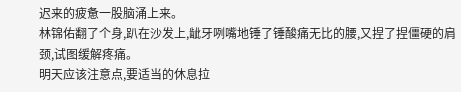迟来的疲惫一股脑涌上来。
林锦佑翻了个身,趴在沙发上,龇牙咧嘴地锤了锤酸痛无比的腰,又捏了捏僵硬的肩颈,试图缓解疼痛。
明天应该注意点,要适当的休息拉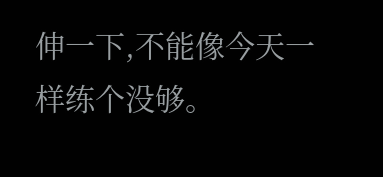伸一下,不能像今天一样练个没够。